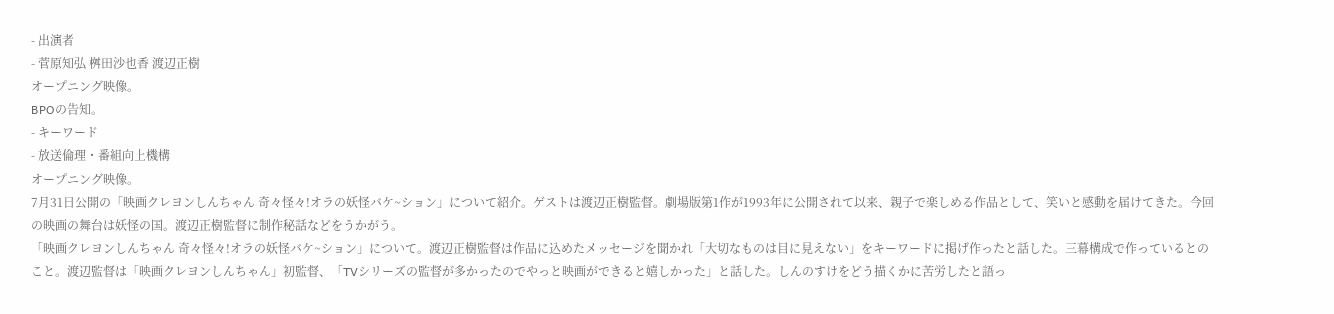- 出演者
- 菅原知弘 桝田沙也香 渡辺正樹
オープニング映像。
BPOの告知。
- キーワード
- 放送倫理・番組向上機構
オープニング映像。
7月31日公開の「映画クレヨンしんちゃん 奇々怪々!オラの妖怪バケ~ション」について紹介。ゲストは渡辺正樹監督。劇場版第1作が1993年に公開されて以来、親子で楽しめる作品として、笑いと感動を届けてきた。今回の映画の舞台は妖怪の国。渡辺正樹監督に制作秘話などをうかがう。
「映画クレヨンしんちゃん 奇々怪々!オラの妖怪バケ~ション」について。渡辺正樹監督は作品に込めたメッセージを聞かれ「大切なものは目に見えない」をキーワードに掲げ作ったと話した。三幕構成で作っているとのこと。渡辺監督は「映画クレヨンしんちゃん」初監督、「TVシリーズの監督が多かったのでやっと映画ができると嬉しかった」と話した。しんのすけをどう描くかに苦労したと語っ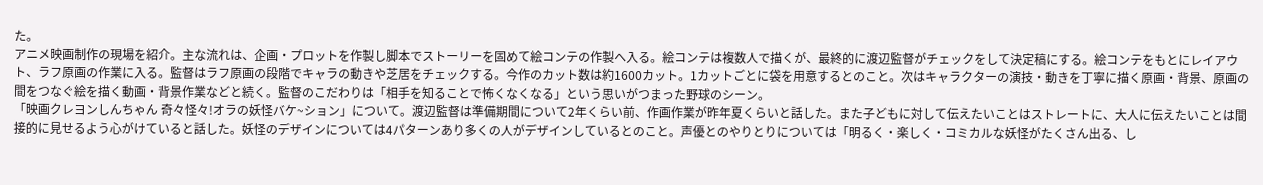た。
アニメ映画制作の現場を紹介。主な流れは、企画・プロットを作製し脚本でストーリーを固めて絵コンテの作製へ入る。絵コンテは複数人で描くが、最終的に渡辺監督がチェックをして決定稿にする。絵コンテをもとにレイアウト、ラフ原画の作業に入る。監督はラフ原画の段階でキャラの動きや芝居をチェックする。今作のカット数は約1600カット。1カットごとに袋を用意するとのこと。次はキャラクターの演技・動きを丁寧に描く原画・背景、原画の間をつなぐ絵を描く動画・背景作業などと続く。監督のこだわりは「相手を知ることで怖くなくなる」という思いがつまった野球のシーン。
「映画クレヨンしんちゃん 奇々怪々!オラの妖怪バケ~ション」について。渡辺監督は準備期間について2年くらい前、作画作業が昨年夏くらいと話した。また子どもに対して伝えたいことはストレートに、大人に伝えたいことは間接的に見せるよう心がけていると話した。妖怪のデザインについては4パターンあり多くの人がデザインしているとのこと。声優とのやりとりについては「明るく・楽しく・コミカルな妖怪がたくさん出る、し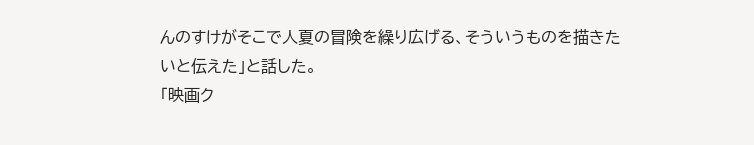んのすけがそこで人夏の冒険を繰り広げる、そういうものを描きたいと伝えた」と話した。
「映画ク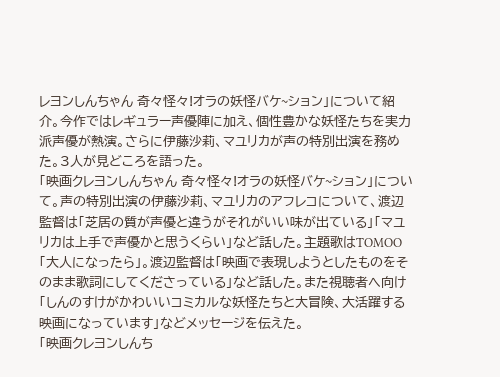レヨンしんちゃん 奇々怪々!オラの妖怪バケ~ション」について紹介。今作ではレギュラー声優陣に加え、個性豊かな妖怪たちを実力派声優が熱演。さらに伊藤沙莉、マユリカが声の特別出演を務めた。3人が見どころを語った。
「映画クレヨンしんちゃん 奇々怪々!オラの妖怪バケ~ション」について。声の特別出演の伊藤沙莉、マユリカのアフレコについて、渡辺監督は「芝居の質が声優と違うがそれがいい味が出ている」「マユリカは上手で声優かと思うくらい」など話した。主題歌はTOMOO「大人になったら」。渡辺監督は「映画で表現しようとしたものをそのまま歌詞にしてくださっている」など話した。また視聴者へ向け「しんのすけがかわいいコミカルな妖怪たちと大冒険、大活躍する映画になっています」などメッセージを伝えた。
「映画クレヨンしんち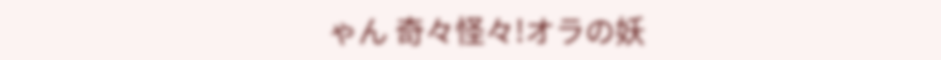ゃん 奇々怪々!オラの妖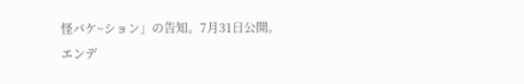怪バケ~ション」の告知。7月31日公開。
エンデ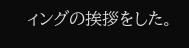ィングの挨拶をした。